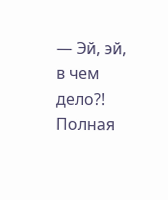— Эй, эй, в чем дело?!
Полная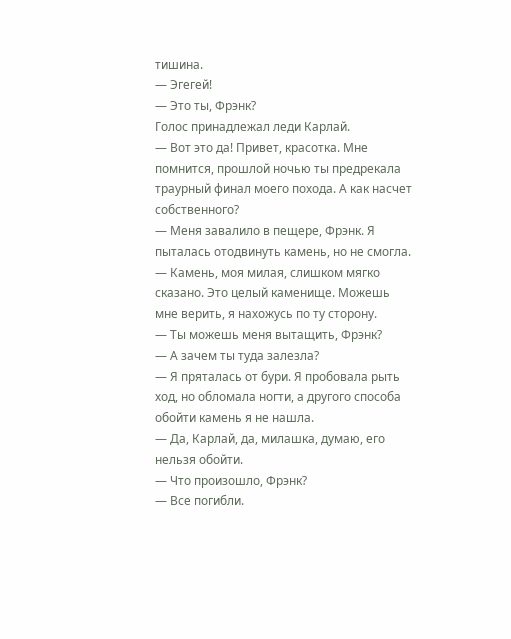тишина.
— Эгегей!
— Это ты, Фрэнк?
Голос принадлежал леди Карлай.
— Вот это да! Привет, красотка. Мне помнится, прошлой ночью ты предрекала траурный финал моего похода. А как насчет собственного?
— Меня завалило в пещере, Фрэнк. Я пыталась отодвинуть камень, но не смогла.
— Камень, моя милая, слишком мягко сказано. Это целый каменище. Можешь мне верить, я нахожусь по ту сторону.
— Ты можешь меня вытащить, Фрэнк?
— А зачем ты туда залезла?
— Я пряталась от бури. Я пробовала рыть ход, но обломала ногти, а другого способа обойти камень я не нашла.
— Да, Карлай, да, милашка, думаю, его нельзя обойти.
— Что произошло, Фрэнк?
— Все погибли.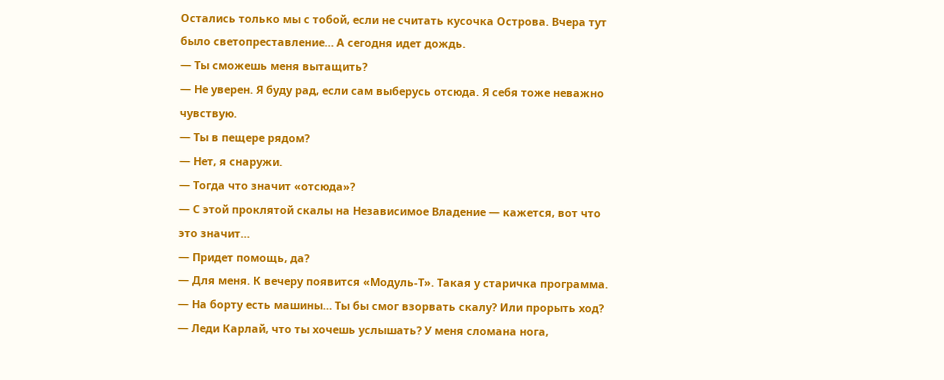Остались только мы с тобой, если не считать кусочка Острова. Вчера тут было светопреставление… А сегодня идет дождь.
— Ты сможешь меня вытащить?
— Не уверен. Я буду рад, если сам выберусь отсюда. Я себя тоже неважно чувствую.
— Ты в пещере рядом?
— Нет, я снаружи.
— Тогда что значит «отсюда»?
— С этой проклятой скалы на Независимое Владение — кажется, вот что это значит…
— Придет помощь, да?
— Для меня. К вечеру появится «Модуль-Т». Такая у старичка программа.
— На борту есть машины… Ты бы смог взорвать скалу? Или прорыть ход?
— Леди Карлай, что ты хочешь услышать? У меня сломана нога,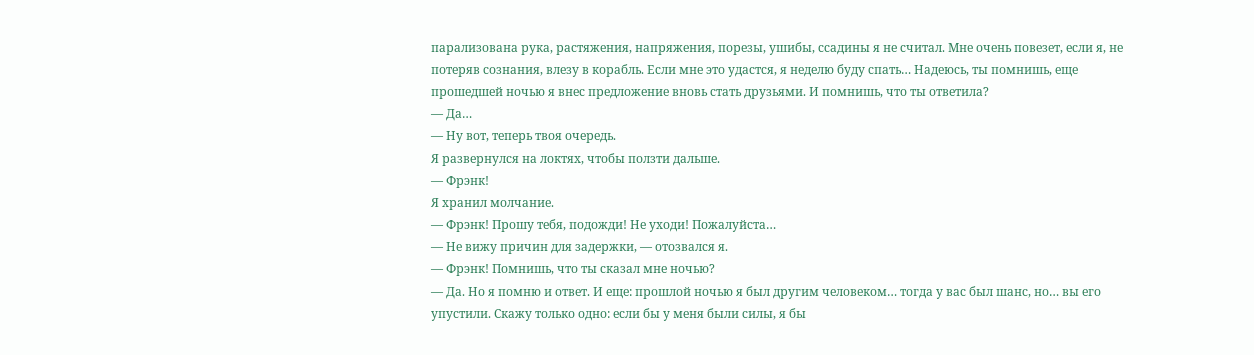парализована рука, растяжения, напряжения, порезы, ушибы, ссадины я не считал. Мне очень повезет, если я, не потеряв сознания, влезу в корабль. Если мне это удастся, я неделю буду спать… Надеюсь, ты помнишь, еще прошедшей ночью я внес предложение вновь стать друзьями. И помнишь, что ты ответила?
— Да…
— Ну вот, теперь твоя очередь.
Я развернулся на локтях, чтобы ползти дальше.
— Фрэнк!
Я хранил молчание.
— Фрэнк! Прошу тебя, подожди! Не уходи! Пожалуйста…
— Не вижу причин для задержки, — отозвался я.
— Фрэнк! Помнишь, что ты сказал мне ночью?
— Да. Но я помню и ответ. И еще: прошлой ночью я был другим человеком… тогда у вас был шанс, но… вы его упустили. Скажу только одно: если бы у меня были силы, я бы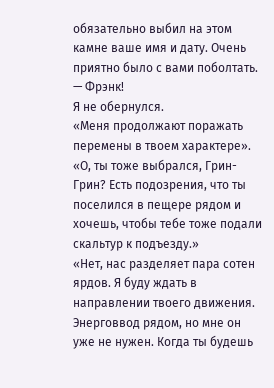обязательно выбил на этом камне ваше имя и дату. Очень приятно было с вами поболтать.
— Фрэнк!
Я не обернулся.
«Меня продолжают поражать перемены в твоем характере».
«О, ты тоже выбрался, Грин-Грин? Есть подозрения, что ты поселился в пещере рядом и хочешь, чтобы тебе тоже подали скальтур к подъезду.»
«Нет, нас разделяет пара сотен ярдов. Я буду ждать в направлении твоего движения. Энерговвод рядом, но мне он уже не нужен. Когда ты будешь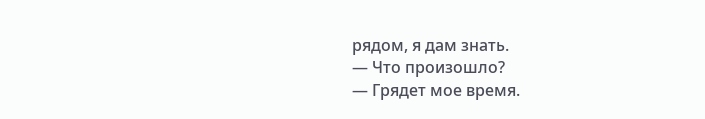рядом, я дам знать.
— Что произошло?
— Грядет мое время.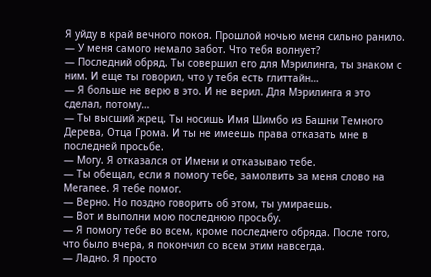Я уйду в край вечного покоя. Прошлой ночью меня сильно ранило.
— У меня самого немало забот. Что тебя волнует?
— Последний обряд. Ты совершил его для Мэрилинга, ты знаком с ним. И еще ты говорил, что у тебя есть глиттайн…
— Я больше не верю в это. И не верил. Для Мэрилинга я это сделал, потому…
— Ты высший жрец. Ты носишь Имя Шимбо из Башни Темного Дерева, Отца Грома. И ты не имеешь права отказать мне в последней просьбе.
— Могу. Я отказался от Имени и отказываю тебе.
— Ты обещал, если я помогу тебе, замолвить за меня слово на Мегапее. Я тебе помог.
— Верно. Но поздно говорить об этом, ты умираешь.
— Вот и выполни мою последнюю просьбу.
— Я помогу тебе во всем, кроме последнего обряда. После того, что было вчера, я покончил со всем этим навсегда.
— Ладно. Я просто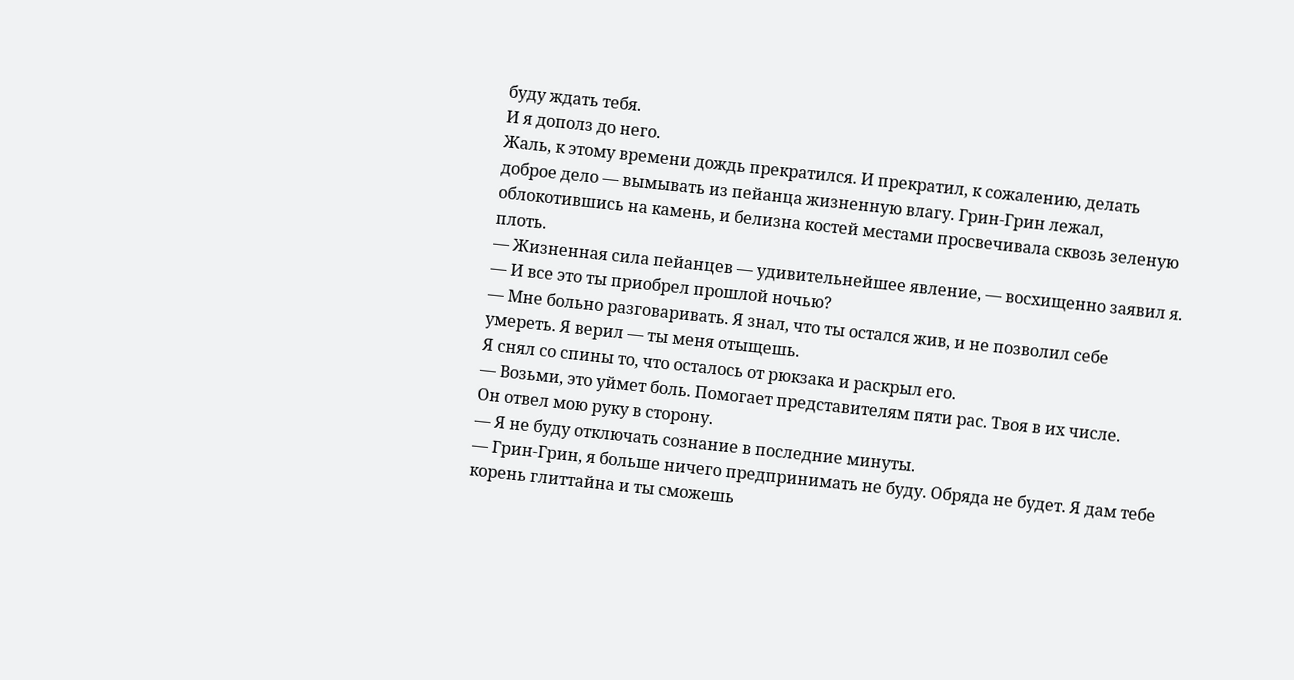буду ждать тебя.
И я дополз до него.
Жаль, к этому времени дождь прекратился. И прекратил, к сожалению, делать доброе дело — вымывать из пейанца жизненную влагу. Грин-Грин лежал, облокотившись на камень, и белизна костей местами просвечивала сквозь зеленую плоть.
— Жизненная сила пейанцев — удивительнейшее явление, — восхищенно заявил я. — И все это ты приобрел прошлой ночью?
— Мне больно разговаривать. Я знал, что ты остался жив, и не позволил себе умереть. Я верил — ты меня отыщешь.
Я снял со спины то, что осталось от рюкзака и раскрыл его.
— Возьми, это уймет боль. Помогает представителям пяти рас. Твоя в их числе.
Он отвел мою руку в сторону.
— Я не буду отключать сознание в последние минуты.
— Грин-Грин, я больше ничего предпринимать не буду. Обряда не будет. Я дам тебе корень глиттайна и ты сможешь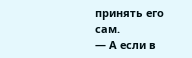принять его сам.
— А если в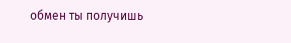обмен ты получишь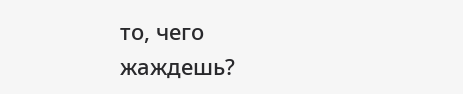то, чего жаждешь?